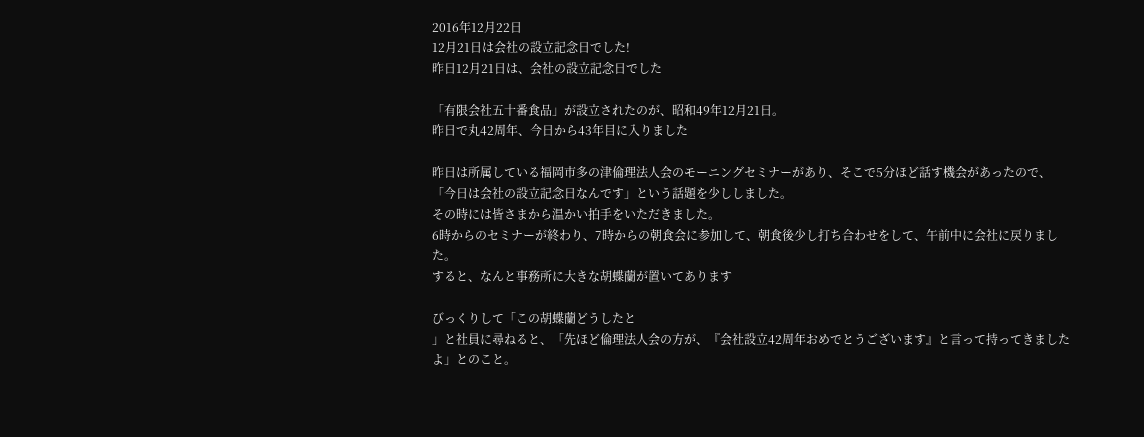2016年12月22日
12月21日は会社の設立記念日でした!
昨日12月21日は、会社の設立記念日でした

「有限会社五十番食品」が設立されたのが、昭和49年12月21日。
昨日で丸42周年、今日から43年目に入りました

昨日は所属している福岡市多の津倫理法人会のモーニングセミナーがあり、そこで5分ほど話す機会があったので、「今日は会社の設立記念日なんです」という話題を少ししました。
その時には皆さまから温かい拍手をいただきました。
6時からのセミナーが終わり、7時からの朝食会に参加して、朝食後少し打ち合わせをして、午前中に会社に戻りました。
すると、なんと事務所に大きな胡蝶蘭が置いてあります

びっくりして「この胡蝶蘭どうしたと
」と社員に尋ねると、「先ほど倫理法人会の方が、『会社設立42周年おめでとうございます』と言って持ってきましたよ」とのこと。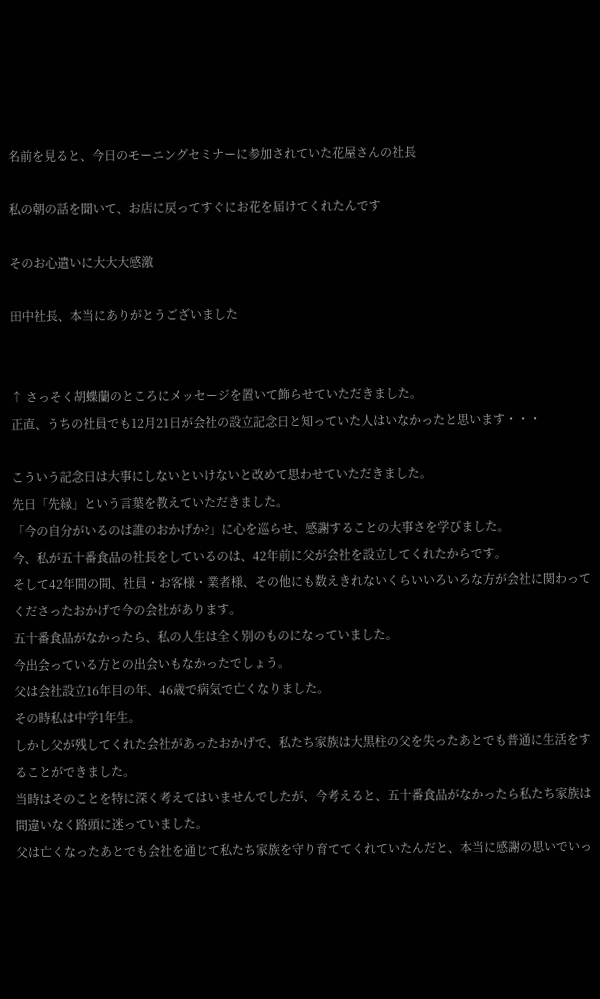名前を見ると、今日のモーニングセミナーに参加されていた花屋さんの社長

私の朝の話を聞いて、お店に戻ってすぐにお花を届けてくれたんです

そのお心遣いに大大大感激

田中社長、本当にありがとうございました


↑ さっそく胡蝶蘭のところにメッセージを置いて飾らせていただきました。
正直、うちの社員でも12月21日が会社の設立記念日と知っていた人はいなかったと思います・・・

こういう記念日は大事にしないといけないと改めて思わせていただきました。
先日「先縁」という言葉を教えていただきました。
「今の自分がいるのは誰のおかげか?」に心を巡らせ、感謝することの大事さを学びました。
今、私が五十番食品の社長をしているのは、42年前に父が会社を設立してくれたからです。
そして42年間の間、社員・お客様・業者様、その他にも数えきれないくらいいろいろな方が会社に関わってくださったおかげで今の会社があります。
五十番食品がなかったら、私の人生は全く別のものになっていました。
今出会っている方との出会いもなかったでしょう。
父は会社設立16年目の年、46歳で病気で亡くなりました。
その時私は中学1年生。
しかし父が残してくれた会社があったおかげで、私たち家族は大黒柱の父を失ったあとでも普通に生活をすることができました。
当時はそのことを特に深く考えてはいませんでしたが、今考えると、五十番食品がなかったら私たち家族は間違いなく路頭に迷っていました。
父は亡くなったあとでも会社を通じて私たち家族を守り育ててくれていたんだと、本当に感謝の思いでいっ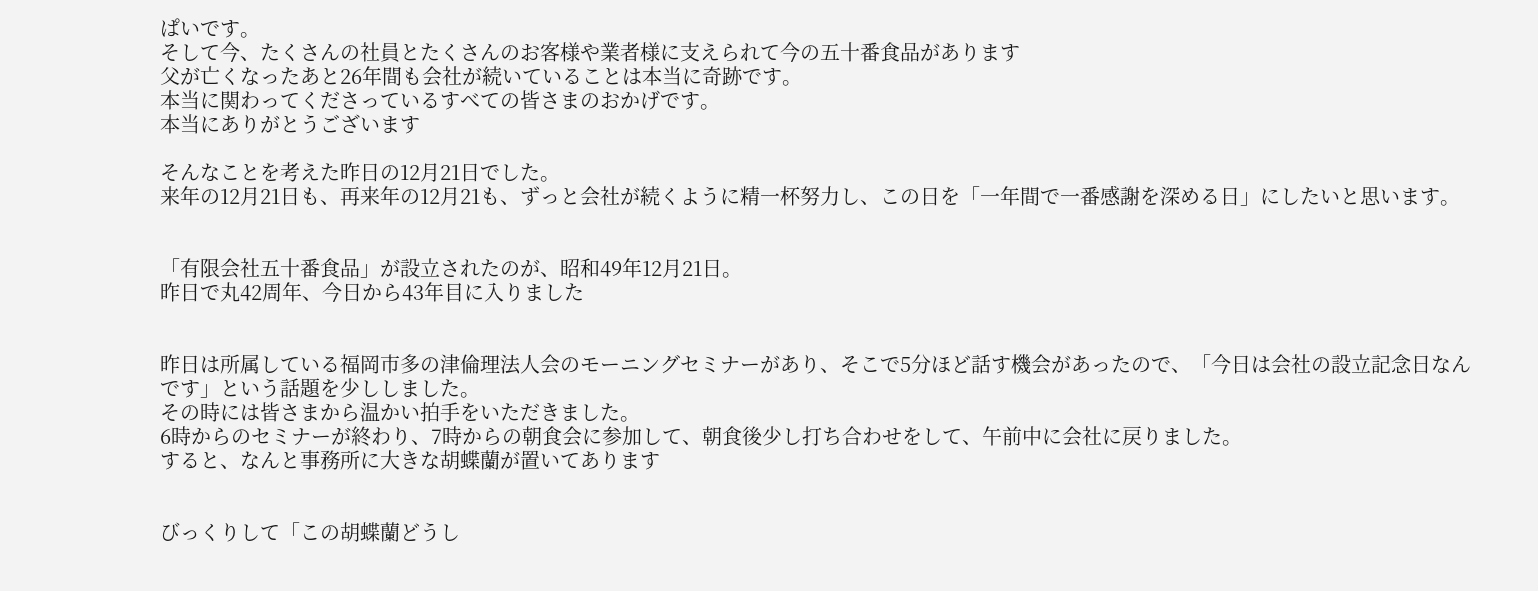ぱいです。
そして今、たくさんの社員とたくさんのお客様や業者様に支えられて今の五十番食品があります
父が亡くなったあと26年間も会社が続いていることは本当に奇跡です。
本当に関わってくださっているすべての皆さまのおかげです。
本当にありがとうございます

そんなことを考えた昨日の12月21日でした。
来年の12月21日も、再来年の12月21も、ずっと会社が続くように精一杯努力し、この日を「一年間で一番感謝を深める日」にしたいと思います。


「有限会社五十番食品」が設立されたのが、昭和49年12月21日。
昨日で丸42周年、今日から43年目に入りました


昨日は所属している福岡市多の津倫理法人会のモーニングセミナーがあり、そこで5分ほど話す機会があったので、「今日は会社の設立記念日なんです」という話題を少ししました。
その時には皆さまから温かい拍手をいただきました。
6時からのセミナーが終わり、7時からの朝食会に参加して、朝食後少し打ち合わせをして、午前中に会社に戻りました。
すると、なんと事務所に大きな胡蝶蘭が置いてあります


びっくりして「この胡蝶蘭どうし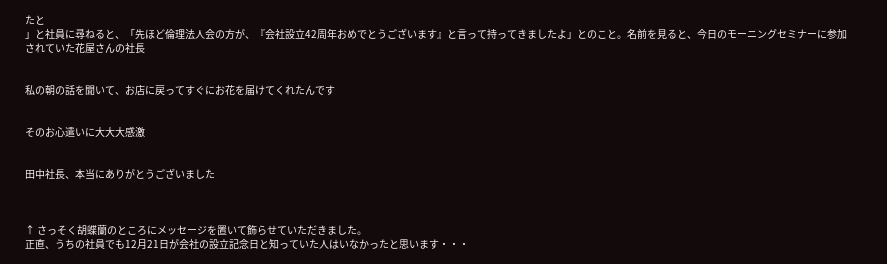たと
」と社員に尋ねると、「先ほど倫理法人会の方が、『会社設立42周年おめでとうございます』と言って持ってきましたよ」とのこと。名前を見ると、今日のモーニングセミナーに参加されていた花屋さんの社長


私の朝の話を聞いて、お店に戻ってすぐにお花を届けてくれたんです


そのお心遣いに大大大感激


田中社長、本当にありがとうございました



↑ さっそく胡蝶蘭のところにメッセージを置いて飾らせていただきました。
正直、うちの社員でも12月21日が会社の設立記念日と知っていた人はいなかったと思います・・・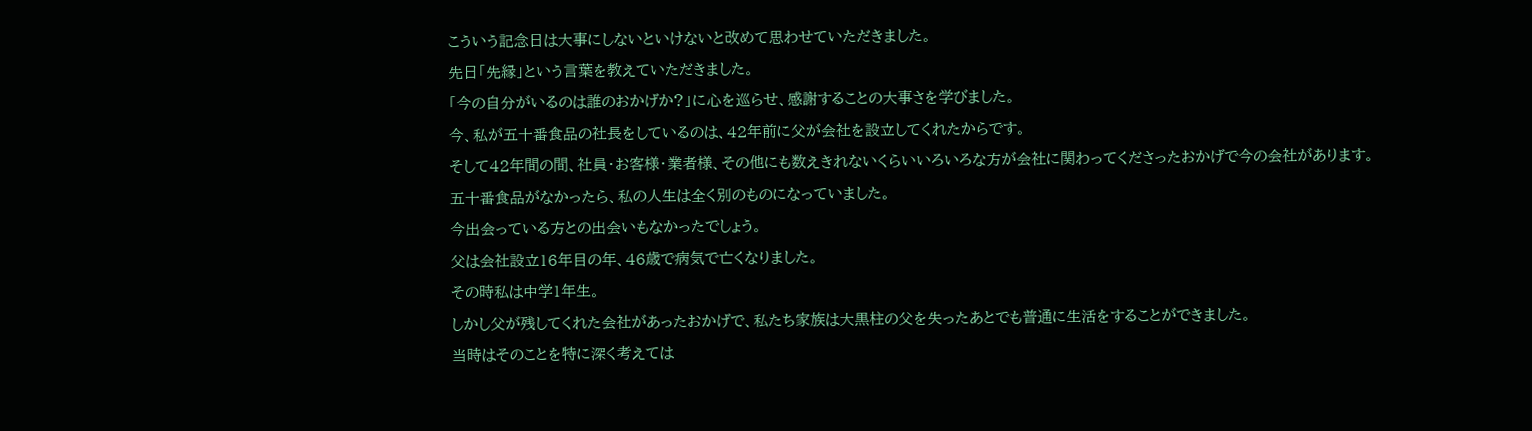こういう記念日は大事にしないといけないと改めて思わせていただきました。
先日「先縁」という言葉を教えていただきました。
「今の自分がいるのは誰のおかげか?」に心を巡らせ、感謝することの大事さを学びました。
今、私が五十番食品の社長をしているのは、42年前に父が会社を設立してくれたからです。
そして42年間の間、社員・お客様・業者様、その他にも数えきれないくらいいろいろな方が会社に関わってくださったおかげで今の会社があります。
五十番食品がなかったら、私の人生は全く別のものになっていました。
今出会っている方との出会いもなかったでしょう。
父は会社設立16年目の年、46歳で病気で亡くなりました。
その時私は中学1年生。
しかし父が残してくれた会社があったおかげで、私たち家族は大黒柱の父を失ったあとでも普通に生活をすることができました。
当時はそのことを特に深く考えては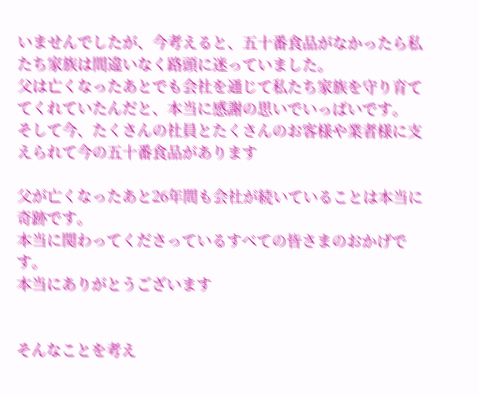いませんでしたが、今考えると、五十番食品がなかったら私たち家族は間違いなく路頭に迷っていました。
父は亡くなったあとでも会社を通じて私たち家族を守り育ててくれていたんだと、本当に感謝の思いでいっぱいです。
そして今、たくさんの社員とたくさんのお客様や業者様に支えられて今の五十番食品があります

父が亡くなったあと26年間も会社が続いていることは本当に奇跡です。
本当に関わってくださっているすべての皆さまのおかげです。
本当にありがとうございます


そんなことを考え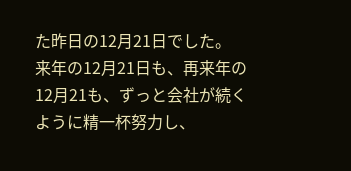た昨日の12月21日でした。
来年の12月21日も、再来年の12月21も、ずっと会社が続くように精一杯努力し、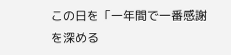この日を「一年間で一番感謝を深める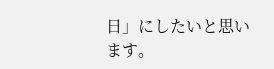日」にしたいと思います。